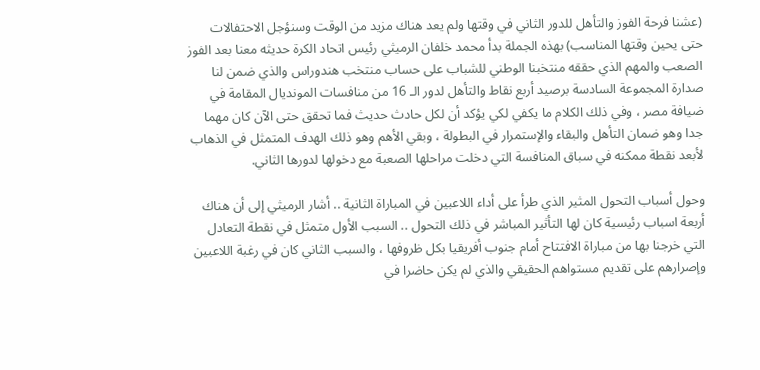(عشنا فرحة الفوز والتأهل للدور الثاني في وقتها ولم يعد هناك مزيد من الوقت وسنؤجل الاحتفالات حتى يحين وقتها المناسب) بهذه الجملة بدأ محمد خلفان الرميثي رئيس اتحاد الكرة حديثه معنا بعد الفوز الصعب والمهم الذي حققه منتخبنا الوطني للشباب على حساب منتخب هندوراس والذي ضمن لنا صدارة المجموعة السادسة برصيد أربع نقاط والتأهل لدور الـ 16 من منافسات المونديال المقامة في ضيافة مصر ، وفي ذلك الكلام ما يكفي لكي يؤكد أن لكل حادث حديث فما تحقق حتى الآن كان مهما جدا وهو ضمان التأهل والبقاء والإستمرار في البطولة ، وبقي الأهم وهو ذلك الهدف المتمثل في الذهاب لأبعد نقطة ممكنه في سباق المنافسة التي دخلت مراحلها الصعبة مع دخولها لدورها الثاني.

وحول أسباب التحول المثير الذي طرأ على أداء اللاعبين في المباراة الثانية .. أشار الرميثي إلى أن هناك أربعة اسباب رئيسية كان لها التأثير المباشر في ذلك التحول .. السبب الأول متمثل في نقطة التعادل التي خرجنا بها من مباراة الافتتاح أمام جنوب أفريقيا بكل ظروفها ، والسبب الثاني كان في رغبة اللاعبين وإصرارهم على تقديم مستواهم الحقيقي والذي لم يكن حاضرا في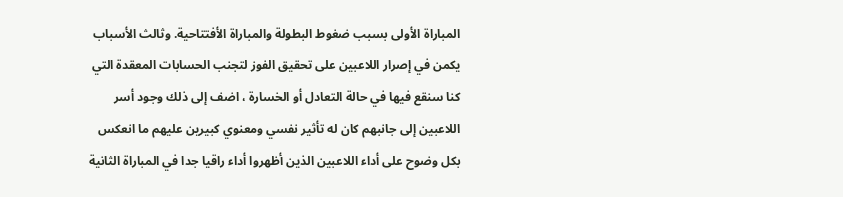المباراة الأولى بسبب ضغوط البطولة والمباراة الأفتتاحية. وثالث الأسباب يكمن في إصرار اللاعبين على تحقيق الفوز لتجنب الحسابات المعقدة التي كنا سنقع فيها في حالة التعادل أو الخسارة ، اضف إلى ذلك وجود أسر اللاعبين إلى جانبهم كان له تأثير نفسي ومعنوي كبيرين عليهم ما انعكس بكل وضوح على أداء اللاعبين الذين أظهروا أداء راقيا جدا في المباراة الثانية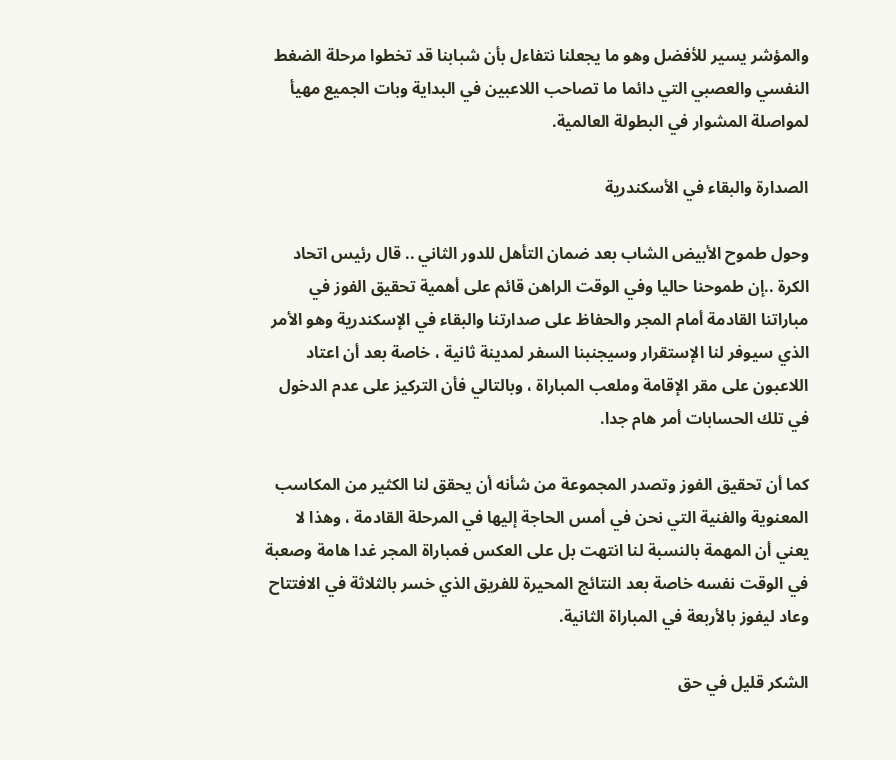والمؤشر يسير للأفضل وهو ما يجعلنا نتفاءل بأن شبابنا قد تخطوا مرحلة الضغط النفسي والعصبي التي دائما ما تصاحب اللاعبين في البداية وبات الجميع مهيأ لمواصلة المشوار في البطولة العالمية.

الصدارة والبقاء في الأسكندرية

وحول طموح الأبيض الشاب بعد ضمان التأهل للدور الثاني .. قال رئيس اتحاد الكرة ..إن طموحنا حاليا وفي الوقت الراهن قائم على أهمية تحقيق الفوز في مباراتنا القادمة أمام المجر والحفاظ على صدارتنا والبقاء في الإسكندرية وهو الأمر الذي سيوفر لنا الإستقرار وسيجنبنا السفر لمدينة ثانية ، خاصة بعد أن اعتاد اللاعبون على مقر الإقامة وملعب المباراة ، وبالتالي فأن التركيز على عدم الدخول في تلك الحسابات أمر هام جدا.

كما أن تحقيق الفوز وتصدر المجموعة من شأنه أن يحقق لنا الكثير من المكاسب المعنوية والفنية التي نحن في أمس الحاجة إليها في المرحلة القادمة ، وهذا لا يعني أن المهمة بالنسبة لنا انتهت بل على العكس فمباراة المجر غدا هامة وصعبة في الوقت نفسه خاصة بعد النتائج المحيرة للفريق الذي خسر بالثلاثة في الافتتاح وعاد ليفوز بالأربعة في المباراة الثانية.

الشكر قليل في حق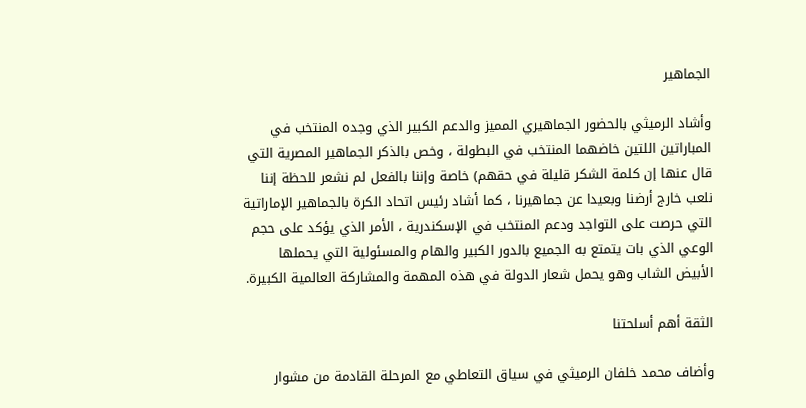الجماهير

وأشاد الرميثي بالحضور الجماهيري المميز والدعم الكبير الذي وجده المنتخب في المباراتين اللتين خاضهما المنتخب في البطولة ، وخص بالذكر الجماهير المصرية التي قال عنها إن كلمة الشكر قليلة في حقهم) خاصة وإننا بالفعل لم نشعر للحظة إننا نلعب خارج أرضنا وبعيدا عن جماهيرنا ، كما أشاد رئيس اتحاد الكرة بالجماهير الإماراتية التي حرصت على التواجد ودعم المنتخب في الإسكندرية ، الأمر الذي يؤكد على حجم الوعي الذي بات يتمتع به الجميع بالدور الكبير والهام والمسئولية التي يحملها الأبيض الشاب وهو يحمل شعار الدولة في هذه المهمة والمشاركة العالمية الكبيرة.

الثقة أهم أسلحتنا

وأضاف محمد خلفان الرميثي في سياق التعاطي مع المرحلة القادمة من مشوار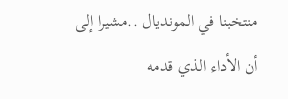منتخبنا في المونديال ..مشيرا إلى أن الأداء الذي قدمه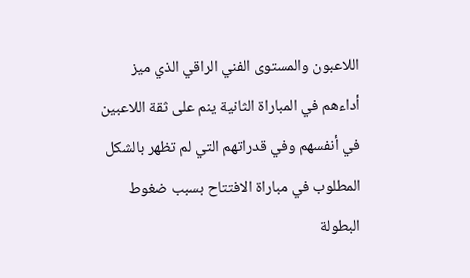اللاعبون والمستوى الفني الراقي الذي ميز أداءهم في المباراة الثانية ينم على ثقة اللاعبين في أنفسهم وفي قدراتهم التي لم تظهر بالشكل المطلوب في مباراة الافتتاح بسبب ضغوط البطولة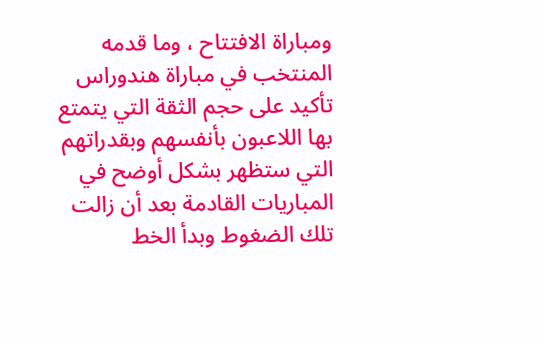ومباراة الافتتاح ، وما قدمه المنتخب في مباراة هندوراس تأكيد على حجم الثقة التي يتمتع بها اللاعبون بأنفسهم وبقدراتهم التي ستظهر بشكل أوضح في المباريات القادمة بعد أن زالت تلك الضغوط وبدأ الخط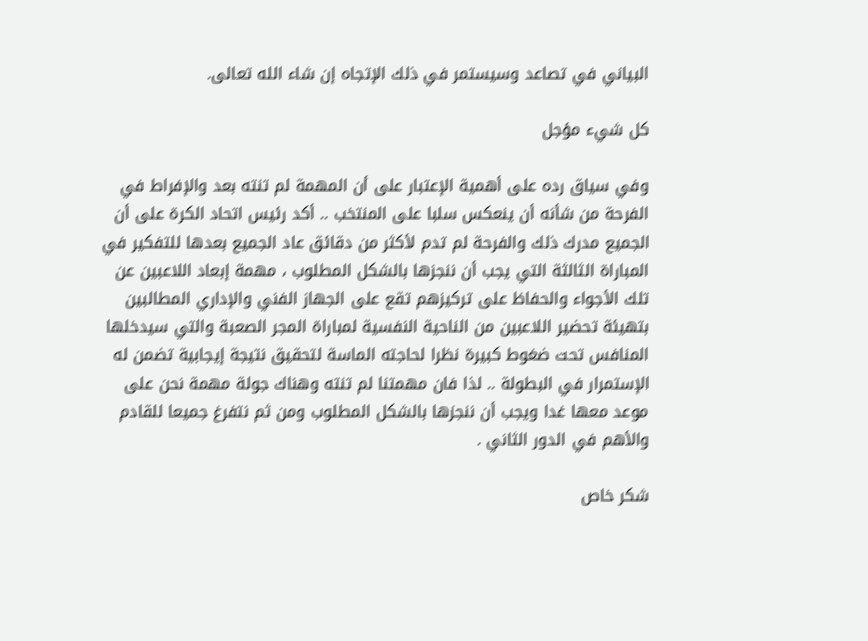البياني في تصاعد وسيستمر في ذلك الإتجاه إن شاء الله تعالى.

كل شيء مؤجل

وفي سياق رده على أهمية الإعتبار على أن المهمة لم تنته بعد والإفراط في الفرحة من شأنه أن ينعكس سلبا على المنتخب .. أكد رئيس اتحاد الكرة على أن الجميع مدرك ذلك والفرحة لم تدم لأكثر من دقائق عاد الجميع بعدها للتفكير في المباراة الثالثة التي يجب أن ننجزها بالشكل المطلوب ، مهمة إبعاد اللاعبين عن تلك الأجواء والحفاظ على تركيزهم تقع على الجهاز الفني والإداري المطالبين بتهيئة تحضير اللاعبين من الناحية النفسية لمباراة المجر الصعبة والتي سيدخلها المنافس تحت ضغوط كبيرة نظرا لحاجته الماسة لتحقيق نتيجة إيجابية تضمن له الإستمرار في البطولة .. لذا فان مهمتنا لم تنته وهناك جولة مهمة نحن على موعد معها غدا ويجب أن ننجزها بالشكل المطلوب ومن ثم نتفرغ جميعا للقادم والأهم في الدور الثاني .

شكر خاص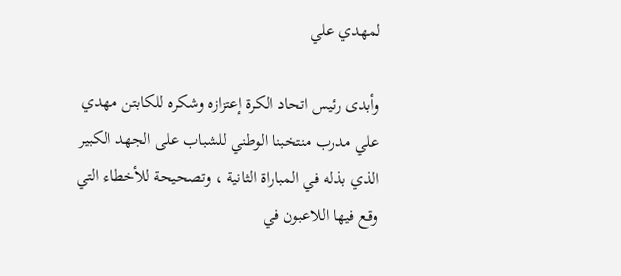لمهدي علي

وأبدى رئيس اتحاد الكرة إعتزازه وشكره للكابتن مهدي علي مدرب منتخبنا الوطني للشباب على الجهد الكبير الذي بذله في المباراة الثانية ، وتصحيحة للأخطاء التي وقع فيها اللاعبون في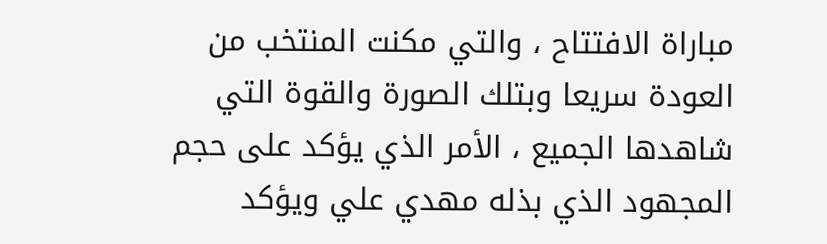مباراة الافتتاح ، والتي مكنت المنتخب من العودة سريعا وبتلك الصورة والقوة التي شاهدها الجميع ، الأمر الذي يؤكد على حجم المجهود الذي بذله مهدي علي ويؤكد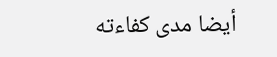أيضا مدى كفاءته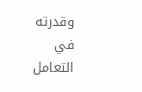وقدرته في التعامل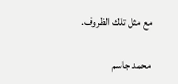مع مثل تلك الظروف.

محمد جاسم